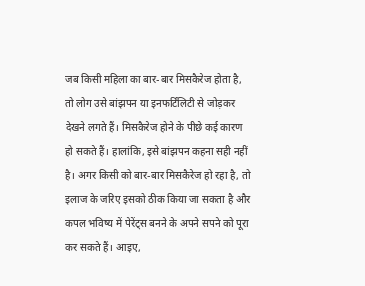जब किसी महिला का बार-बार मिसकैरेज होता है, तो लोग उसे बांझपन या इनफर्टिलिटी से जोड़कर देखने लगते हैं। मिसकैरेज होने के पीछे कई कारण हो सकते हैं। हालांकि, इसे बांझपन कहना सही नहीं है। अगर किसी को बार-बार मिसकैरेज हो रहा है, तो इलाज के जरिए इसको ठीक किया जा सकता है और कपल भविष्य में पेरेंट्स बनने के अपने सपने को पूरा कर सकते हैं। आइए,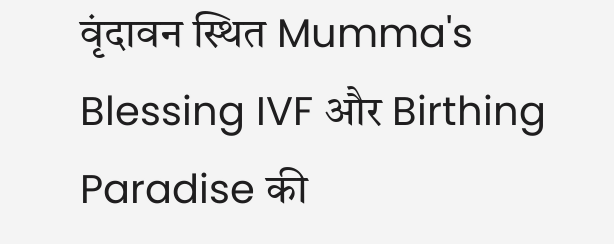वृंदावन स्थित Mumma's Blessing IVF और Birthing Paradise की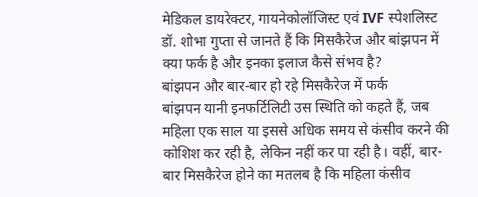मेडिकल डायरेक्टर, गायनेकोलॉजिस्ट एवं IVF स्पेशलिस्ट डॉ. शोभा गुप्ता से जानते हैं कि मिसकैरेज और बांझपन में क्या फर्क है और इनका इलाज कैसे संभव है?
बांझपन और बार-बार हो रहे मिसकैरेज में फर्क
बांझपन यानी इनफर्टिलिटी उस स्थिति को कहते हैं, जब महिला एक साल या इससे अधिक समय से कंसीव करने की कोशिश कर रही है, लेकिन नहीं कर पा रही है। वहीं, बार-बार मिसकैरेज होने का मतलब है कि महिला कंसीव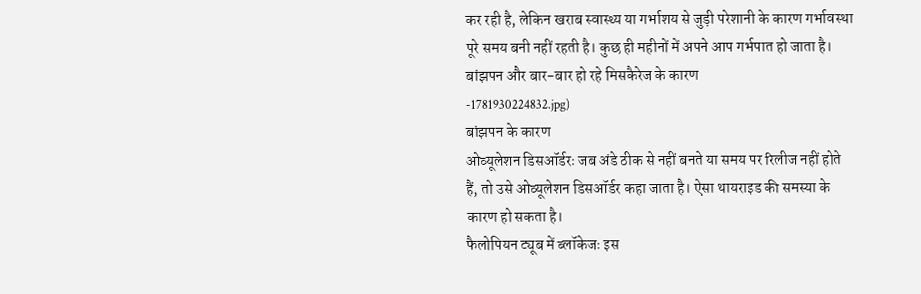कर रही है, लेकिन खराब स्वास्थ्य या गर्भाशय से जुड़ी परेशानी के कारण गर्भावस्था पूरे समय बनी नहीं रहती है। कुछ ही महीनों में अपने आप गर्भपात हो जाता है।
बांझपन और बार-बार हो रहे मिसकैरेज के कारण
-1781930224832.jpg)
बांझपन के कारण
ओव्यूलेशन डिसऑर्डरः जब अंडे ठीक से नहीं बनते या समय पर रिलीज नहीं होते हैं, तो उसे ओव्यूलेशन डिसऑर्डर कहा जाता है। ऐसा थायराइड की समस्या के कारण हो सकता है।
फैलोपियन ट्यूब में ब्लॉकेजः इस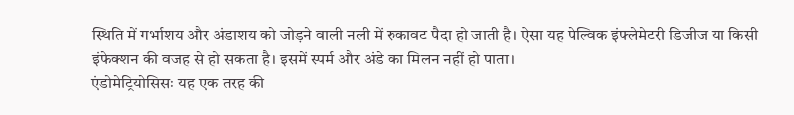स्थिति में गर्भाशय और अंडाशय को जोड़ने वाली नली में रुकावट पैदा हो जाती है। ऐसा यह पेल्विक इंफ्लेमेटरी डिजीज या किसी इंफेक्शन की वजह से हो सकता है। इसमें स्पर्म और अंडे का मिलन नहीं हो पाता।
एंडोमेट्रियोसिसः यह एक तरह की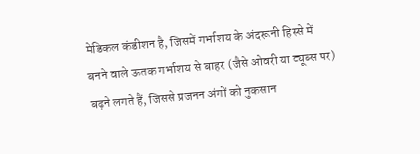मेडिकल कंडीशन है, जिसमें गर्भाशय के अंदरूनी हिस्से में बनने वाले ऊतक गर्भाशय से बाहर (जैसे ओवरी या ट्यूब्स पर) बढ़ने लगते हैं, जिससे प्रजनन अंगों को नुकसान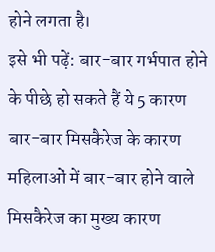होने लगता है।
इसे भी पढ़ें: बार-बार गर्भपात होने के पीछे हो सकते हैं ये 5 कारण
बार-बार मिसकैरेज के कारण
महिलाओं में बार-बार होने वाले मिसकैरेज का मुख्य कारण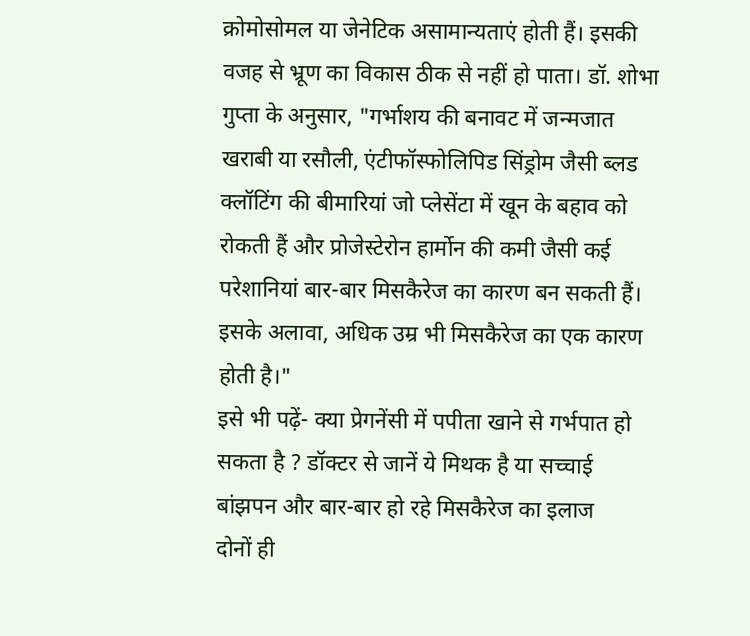क्रोमोसोमल या जेनेटिक असामान्यताएं होती हैं। इसकी वजह से भ्रूण का विकास ठीक से नहीं हो पाता। डॉ. शोभा गुप्ता के अनुसार, "गर्भाशय की बनावट में जन्मजात खराबी या रसौली, एंटीफॉस्फोलिपिड सिंड्रोम जैसी ब्लड क्लॉटिंग की बीमारियां जो प्लेसेंटा में खून के बहाव को रोकती हैं और प्रोजेस्टेरोन हार्मोन की कमी जैसी कई परेशानियां बार-बार मिसकैरेज का कारण बन सकती हैं। इसके अलावा, अधिक उम्र भी मिसकैरेज का एक कारण होती है।"
इसे भी पढ़ें- क्या प्रेगनेंसी में पपीता खाने से गर्भपात हो सकता है ? डॉक्टर से जानें ये मिथक है या सच्चाई
बांझपन और बार-बार हो रहे मिसकैरेज का इलाज
दोनों ही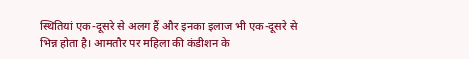स्थितियां एक-दूसरे से अलग हैं और इनका इलाज भी एक-दूसरे से भिन्न होता है। आमतौर पर महिला की कंडीशन के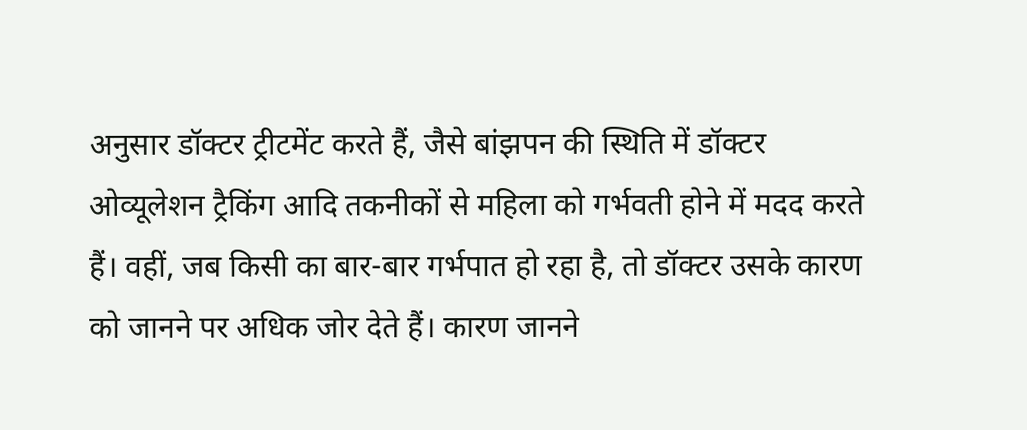अनुसार डॉक्टर ट्रीटमेंट करते हैं, जैसे बांझपन की स्थिति में डॉक्टर ओव्यूलेशन ट्रैकिंग आदि तकनीकों से महिला को गर्भवती होने में मदद करते हैं। वहीं, जब किसी का बार-बार गर्भपात हो रहा है, तो डॉक्टर उसके कारण को जानने पर अधिक जोर देते हैं। कारण जानने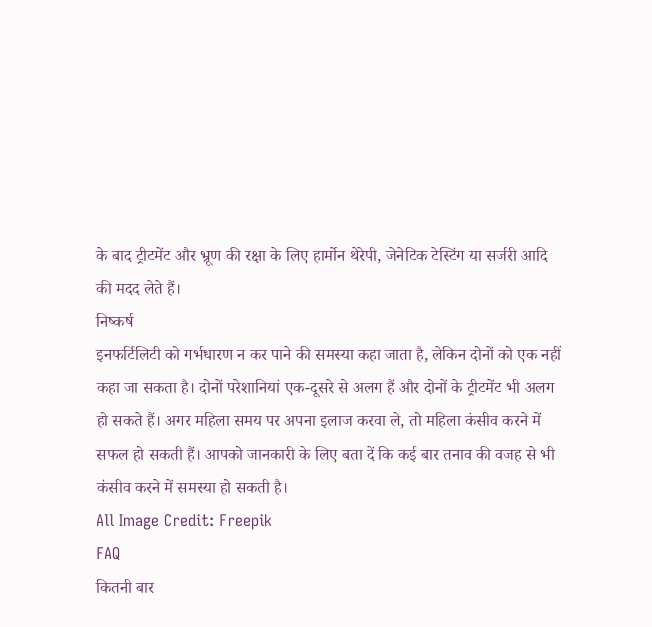के बाद ट्रीटमेंट और भ्रूण की रक्षा के लिए हार्मोन थेरेपी, जेनेटिक टेस्टिंग या सर्जरी आदि की मदद लेते हैं।
निष्कर्ष
इनफर्टिलिटी को गर्भधारण न कर पाने की समस्या कहा जाता है, लेकिन दोनों को एक नहीं कहा जा सकता है। दोनों परेशानियां एक-दूसरे से अलग हैं और दोनों के ट्रीटमेंट भी अलग हो सकते हैं। अगर महिला समय पर अपना इलाज करवा ले, तो महिला कंसीव करने में सफल हो सकती हैं। आपको जानकारी के लिए बता दें कि कई बार तनाव की वजह से भी कंसीव करने में समस्या हो सकती है।
All Image Credit: Freepik
FAQ
कितनी बार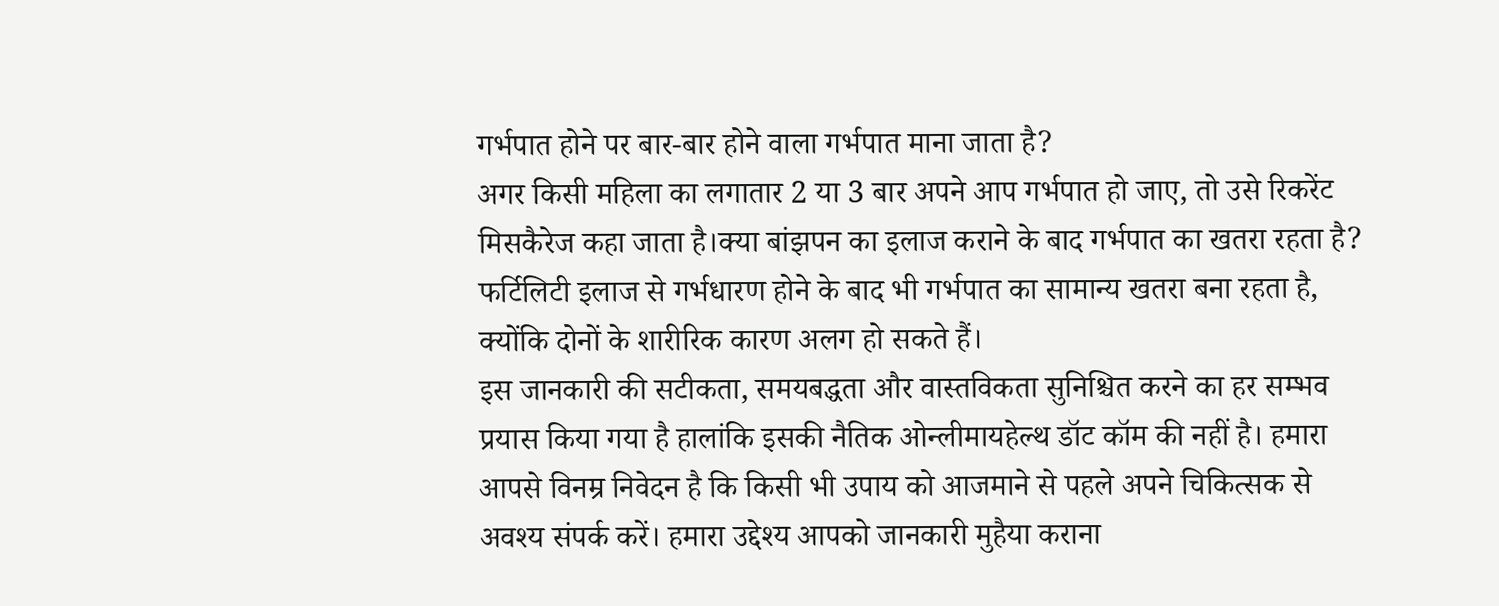गर्भपात होने पर बार-बार होने वाला गर्भपात माना जाता है?
अगर किसी महिला का लगातार 2 या 3 बार अपने आप गर्भपात हो जाए, तो उसे रिकरेंट मिसकैरेज कहा जाता है।क्या बांझपन का इलाज कराने के बाद गर्भपात का खतरा रहता है?
फर्टिलिटी इलाज से गर्भधारण होने के बाद भी गर्भपात का सामान्य खतरा बना रहता है, क्योंकि दोनों के शारीरिक कारण अलग हो सकते हैं।
इस जानकारी की सटीकता, समयबद्धता और वास्तविकता सुनिश्चित करने का हर सम्भव प्रयास किया गया है हालांकि इसकी नैतिक ओन्लीमायहेल्थ डॉट कॉम की नहीं है। हमारा आपसे विनम्र निवेदन है कि किसी भी उपाय को आजमाने से पहले अपने चिकित्सक से अवश्य संपर्क करें। हमारा उद्देश्य आपको जानकारी मुहैया कराना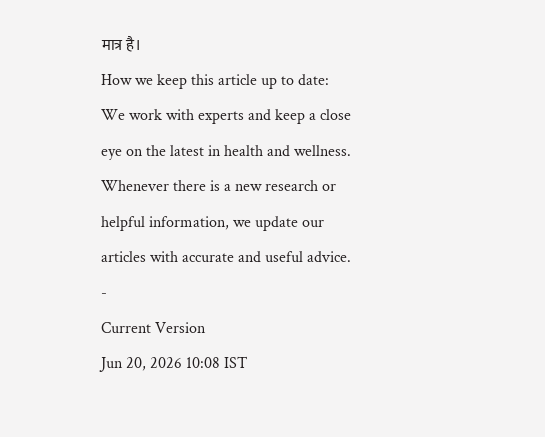मात्र है।
How we keep this article up to date:
We work with experts and keep a close eye on the latest in health and wellness. Whenever there is a new research or helpful information, we update our articles with accurate and useful advice.
-
Current Version
Jun 20, 2026 10:08 IST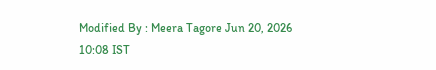Modified By : Meera Tagore Jun 20, 2026 10:08 IST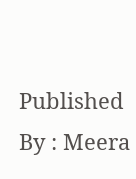Published By : Meera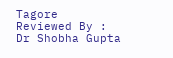Tagore
Reviewed By : Dr Shobha Gupta